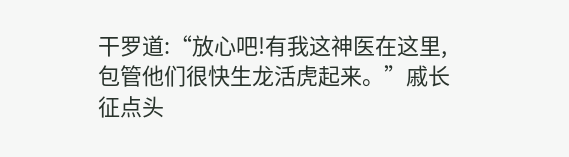干罗道:“放心吧!有我这神医在这里,包管他们很快生龙活虎起来。”戚长征点头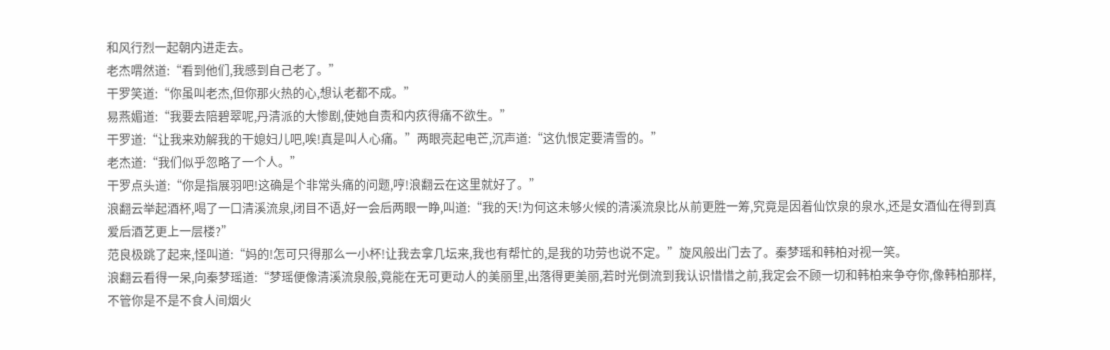和风行烈一起朝内进走去。
老杰喟然道:“看到他们,我感到自己老了。”
干罗笑道:“你虽叫老杰,但你那火热的心,想认老都不成。”
易燕媚道:“我要去陪碧翠呢,丹清派的大惨剧,使她自责和内疚得痛不欲生。”
干罗道:“让我来劝解我的干媳妇儿吧,唉!真是叫人心痛。”两眼亮起电芒,沉声道:“这仇恨定要清雪的。”
老杰道:“我们似乎忽略了一个人。”
干罗点头道:“你是指展羽吧!这确是个非常头痛的问题,哼!浪翻云在这里就好了。”
浪翻云举起酒杯,喝了一口清溪流泉,闭目不语,好一会后两眼一睁,叫道:“我的天!为何这未够火候的清溪流泉比从前更胜一筹,究竟是因着仙饮泉的泉水,还是女酒仙在得到真爱后酒艺更上一层楼?”
范良极跳了起来,怪叫道:“妈的!怎可只得那么一小杯!让我去拿几坛来,我也有帮忙的,是我的功劳也说不定。”旋风般出门去了。秦梦瑶和韩柏对视一笑。
浪翻云看得一呆,向秦梦瑶道:“梦瑶便像清溪流泉般,竟能在无可更动人的美丽里,出落得更美丽,若时光倒流到我认识惜惜之前,我定会不顾一切和韩柏来争夺你,像韩柏那样,不管你是不是不食人间烟火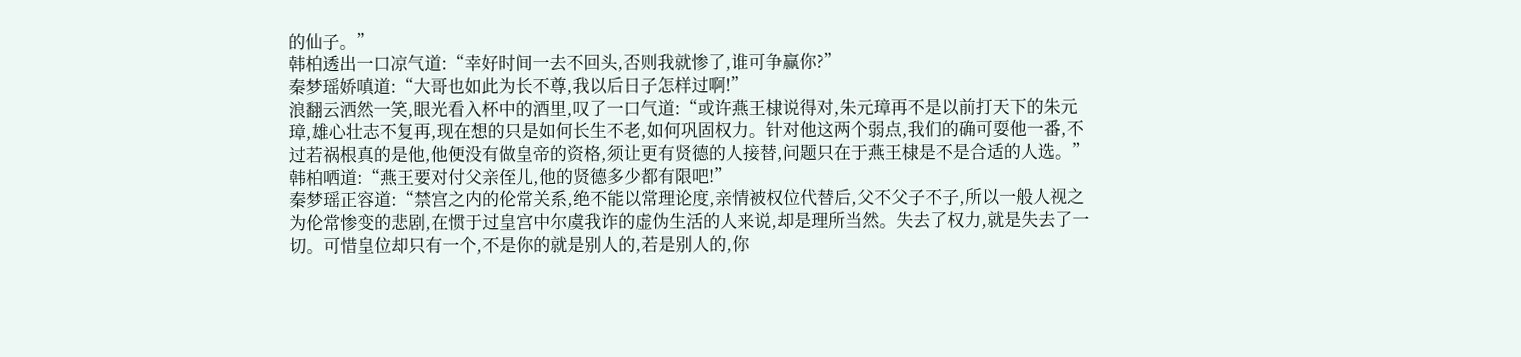的仙子。”
韩柏透出一口凉气道:“幸好时间一去不回头,否则我就惨了,谁可争赢你?”
秦梦瑶娇嗔道:“大哥也如此为长不尊,我以后日子怎样过啊!”
浪翻云洒然一笑,眼光看入杯中的酒里,叹了一口气道:“或许燕王棣说得对,朱元璋再不是以前打天下的朱元璋,雄心壮志不复再,现在想的只是如何长生不老,如何巩固权力。针对他这两个弱点,我们的确可耍他一番,不过若祸根真的是他,他便没有做皇帝的资格,须让更有贤德的人接替,问题只在于燕王棣是不是合适的人选。”
韩柏哂道:“燕王要对付父亲侄儿,他的贤德多少都有限吧!”
秦梦瑶正容道:“禁宫之内的伦常关系,绝不能以常理论度,亲情被权位代替后,父不父子不子,所以一般人视之为伦常惨变的悲剧,在惯于过皇宫中尔虞我诈的虚伪生活的人来说,却是理所当然。失去了权力,就是失去了一切。可惜皇位却只有一个,不是你的就是别人的,若是别人的,你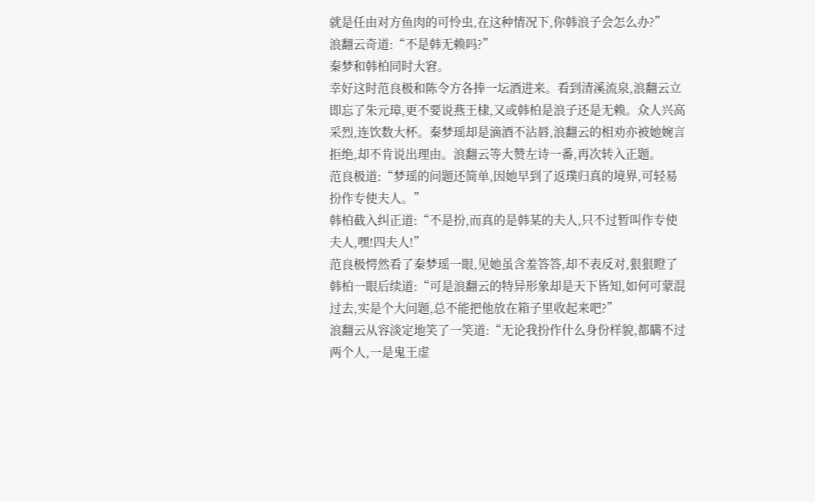就是任由对方鱼肉的可怜虫,在这种情况下,你韩浪子会怎么办?”
浪翻云奇道:“不是韩无赖吗?”
秦梦和韩柏同时大窘。
幸好这时范良极和陈令方各捧一坛酒进来。看到清溪流泉,浪翻云立即忘了朱元璋,更不要说燕王棣,又或韩柏是浪子还是无赖。众人兴高采烈,连饮数大杯。秦梦瑶却是滴酒不沾唇,浪翻云的相劝亦被她婉言拒绝,却不肯说出理由。浪翻云等大赞左诗一番,再次转入正题。
范良极道:“梦瑶的问题还简单,因她早到了返璞归真的境界,可轻易扮作专使夫人。”
韩柏截入纠正道:“不是扮,而真的是韩某的夫人,只不过暂叫作专使夫人,嘿!四夫人!”
范良极愕然看了秦梦瑶一眼,见她虽含羞答答,却不表反对,狠狠瞪了韩柏一眼后续道:“可是浪翻云的特异形象却是天下皆知,如何可蒙混过去,实是个大问题,总不能把他放在箱子里收起来吧?”
浪翻云从容淡定地笑了一笑道:“无论我扮作什么身份样貌,都瞒不过两个人,一是鬼王虚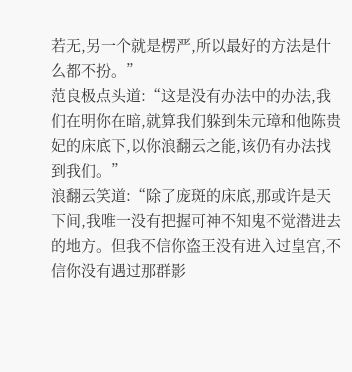若无,另一个就是楞严,所以最好的方法是什么都不扮。”
范良极点头道:“这是没有办法中的办法,我们在明你在暗,就算我们躲到朱元璋和他陈贵妃的床底下,以你浪翻云之能,该仍有办法找到我们。”
浪翻云笑道:“除了庞斑的床底,那或许是天下间,我唯一没有把握可神不知鬼不觉潜进去的地方。但我不信你盗王没有进入过皇宫,不信你没有遇过那群影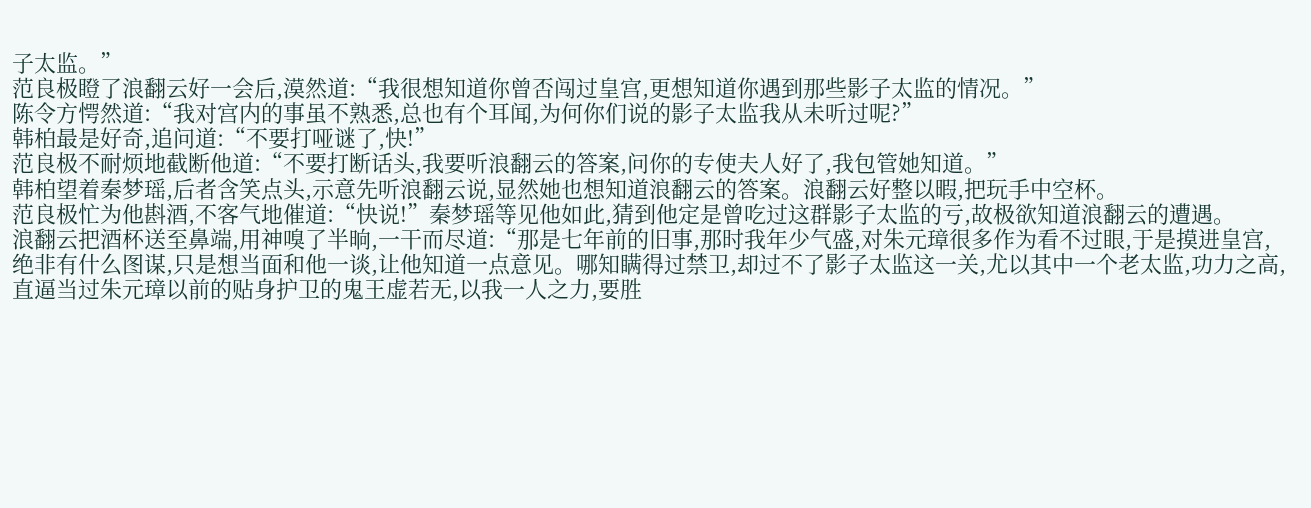子太监。”
范良极瞪了浪翻云好一会后,漠然道:“我很想知道你曾否闯过皇宫,更想知道你遇到那些影子太监的情况。”
陈令方愕然道:“我对宫内的事虽不熟悉,总也有个耳闻,为何你们说的影子太监我从未听过呢?”
韩柏最是好奇,追问道:“不要打哑谜了,快!”
范良极不耐烦地截断他道:“不要打断话头,我要听浪翻云的答案,问你的专使夫人好了,我包管她知道。”
韩柏望着秦梦瑶,后者含笑点头,示意先听浪翻云说,显然她也想知道浪翻云的答案。浪翻云好整以暇,把玩手中空杯。
范良极忙为他斟酒,不客气地催道:“快说!”秦梦瑶等见他如此,猜到他定是曾吃过这群影子太监的亏,故极欲知道浪翻云的遭遇。
浪翻云把酒杯送至鼻端,用神嗅了半晌,一干而尽道:“那是七年前的旧事,那时我年少气盛,对朱元璋很多作为看不过眼,于是摸进皇宫,绝非有什么图谋,只是想当面和他一谈,让他知道一点意见。哪知瞒得过禁卫,却过不了影子太监这一关,尤以其中一个老太监,功力之高,直逼当过朱元璋以前的贴身护卫的鬼王虚若无,以我一人之力,要胜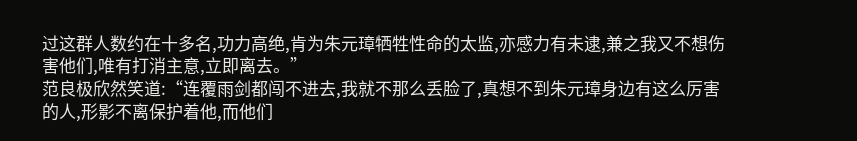过这群人数约在十多名,功力高绝,肯为朱元璋牺牲性命的太监,亦感力有未逮,兼之我又不想伤害他们,唯有打消主意,立即离去。”
范良极欣然笑道:“连覆雨剑都闯不进去,我就不那么丢脸了,真想不到朱元璋身边有这么厉害的人,形影不离保护着他,而他们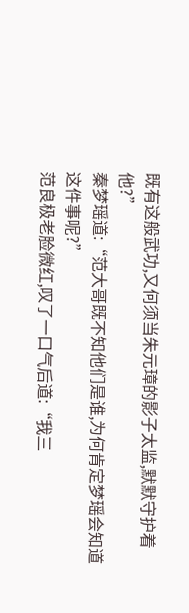既有这般武功,又何须当朱元璋的影子太监,默默守护着他?”
秦梦瑶道:“范大哥既不知他们是谁,为何肯定梦瑶会知道这件事呢?”
范良极老脸微红,叹了一口气后道:“我三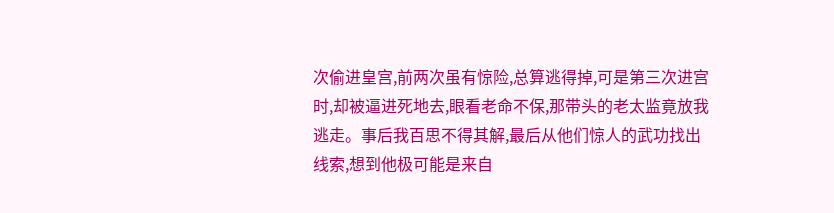次偷进皇宫,前两次虽有惊险,总算逃得掉,可是第三次进宫时,却被逼进死地去,眼看老命不保,那带头的老太监竟放我逃走。事后我百思不得其解,最后从他们惊人的武功找出线索,想到他极可能是来自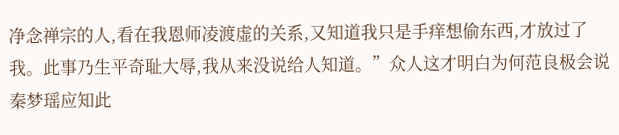净念禅宗的人,看在我恩师凌渡虚的关系,又知道我只是手痒想偷东西,才放过了我。此事乃生平奇耻大辱,我从来没说给人知道。”众人这才明白为何范良极会说秦梦瑶应知此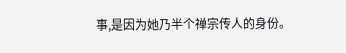事,是因为她乃半个禅宗传人的身份。